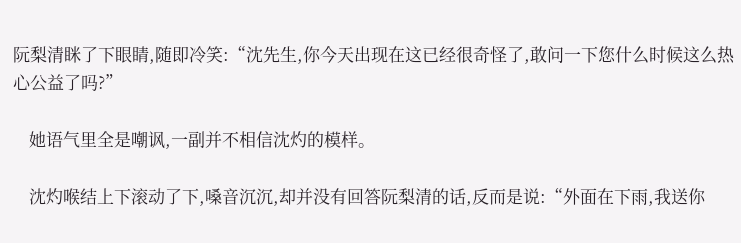阮梨清眯了下眼睛,随即冷笑:“沈先生,你今天出现在这已经很奇怪了,敢问一下您什么时候这么热心公益了吗?”

    她语气里全是嘲讽,一副并不相信沈灼的模样。

    沈灼喉结上下滚动了下,嗓音沉沉,却并没有回答阮梨清的话,反而是说:“外面在下雨,我送你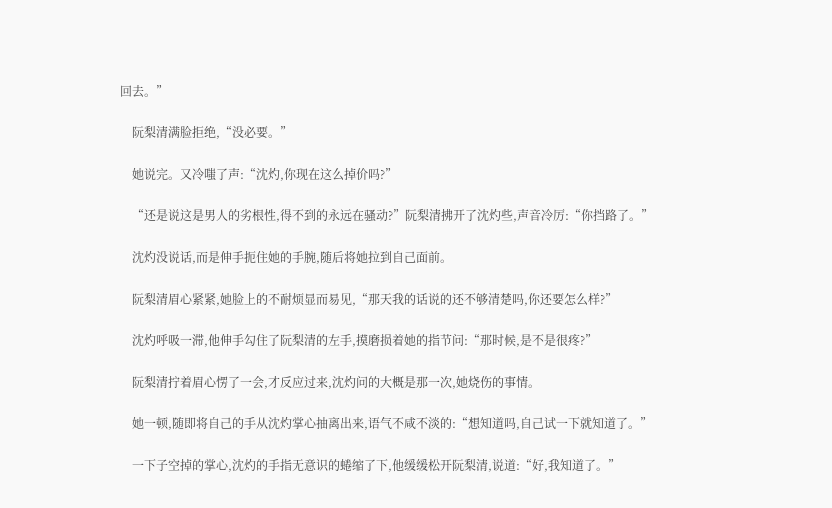回去。”

    阮梨清满脸拒绝,“没必要。”

    她说完。又冷嗤了声:“沈灼,你现在这么掉价吗?”

    “还是说这是男人的劣根性,得不到的永远在骚动?”阮梨清拂开了沈灼些,声音冷厉:“你挡路了。”

    沈灼没说话,而是伸手扼住她的手腕,随后将她拉到自己面前。

    阮梨清眉心紧紧,她脸上的不耐烦显而易见,“那天我的话说的还不够清楚吗,你还要怎么样?”

    沈灼呼吸一滞,他伸手勾住了阮梨清的左手,摸磨损着她的指节问:“那时候,是不是很疼?”

    阮梨清拧着眉心愣了一会,才反应过来,沈灼问的大概是那一次,她烧伤的事情。

    她一顿,随即将自己的手从沈灼掌心抽离出来,语气不咸不淡的:“想知道吗,自己试一下就知道了。”

    一下子空掉的掌心,沈灼的手指无意识的蜷缩了下,他缓缓松开阮梨清,说道:“好,我知道了。”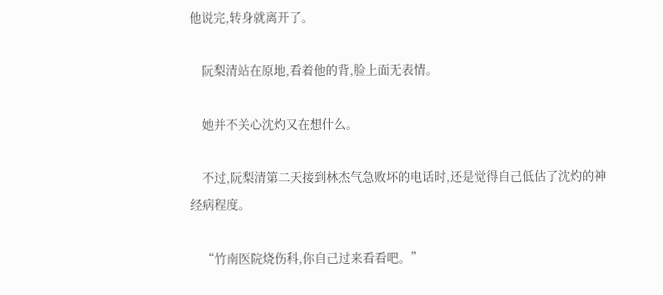他说完,转身就离开了。

    阮梨清站在原地,看着他的背,脸上面无表情。

    她并不关心沈灼又在想什么。

    不过,阮梨清第二天接到林杰气急败坏的电话时,还是觉得自己低估了沈灼的神经病程度。

    “竹南医院烧伤科,你自己过来看看吧。”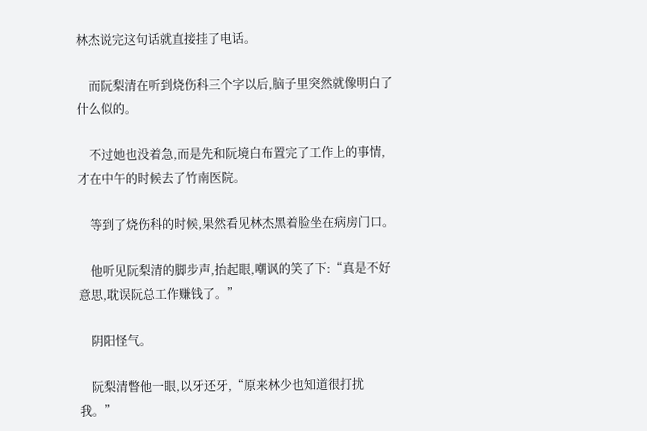林杰说完这句话就直接挂了电话。

    而阮梨清在听到烧伤科三个字以后,脑子里突然就像明白了什么似的。

    不过她也没着急,而是先和阮境白布置完了工作上的事情,才在中午的时候去了竹南医院。

    等到了烧伤科的时候,果然看见林杰黑着脸坐在病房门口。

    他听见阮梨清的脚步声,抬起眼,嘲讽的笑了下:“真是不好意思,耽误阮总工作赚钱了。”

    阴阳怪气。

    阮梨清瞥他一眼,以牙还牙,“原来林少也知道很打扰我。”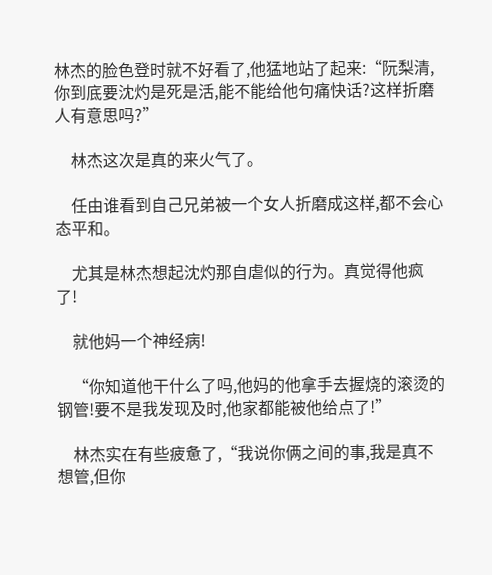林杰的脸色登时就不好看了,他猛地站了起来:“阮梨清,你到底要沈灼是死是活,能不能给他句痛快话?这样折磨人有意思吗?”

    林杰这次是真的来火气了。

    任由谁看到自己兄弟被一个女人折磨成这样,都不会心态平和。

    尤其是林杰想起沈灼那自虐似的行为。真觉得他疯了!

    就他妈一个神经病!

    “你知道他干什么了吗,他妈的他拿手去握烧的滚烫的钢管!要不是我发现及时,他家都能被他给点了!”

    林杰实在有些疲惫了,“我说你俩之间的事,我是真不想管,但你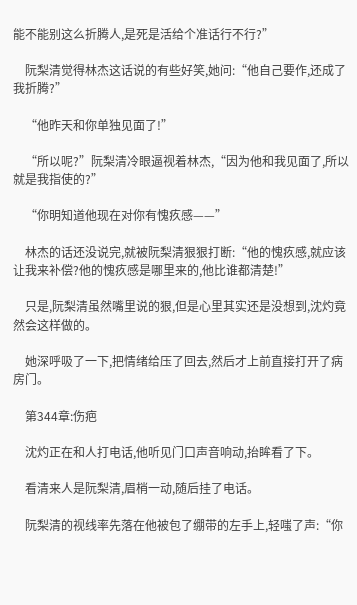能不能别这么折腾人,是死是活给个准话行不行?”

    阮梨清觉得林杰这话说的有些好笑,她问:“他自己要作,还成了我折腾?”

    “他昨天和你单独见面了!”

    “所以呢?”阮梨清冷眼逼视着林杰,“因为他和我见面了,所以就是我指使的?”

    “你明知道他现在对你有愧疚感——”

    林杰的话还没说完,就被阮梨清狠狠打断:“他的愧疚感,就应该让我来补偿?他的愧疚感是哪里来的,他比谁都清楚!”

    只是,阮梨清虽然嘴里说的狠,但是心里其实还是没想到,沈灼竟然会这样做的。

    她深呼吸了一下,把情绪给压了回去,然后才上前直接打开了病房门。

    第344章:伤疤

    沈灼正在和人打电话,他听见门口声音响动,抬眸看了下。

    看清来人是阮梨清,眉梢一动,随后挂了电话。

    阮梨清的视线率先落在他被包了绷带的左手上,轻嗤了声:“你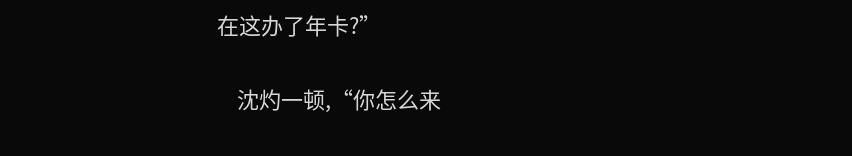在这办了年卡?”

    沈灼一顿,“你怎么来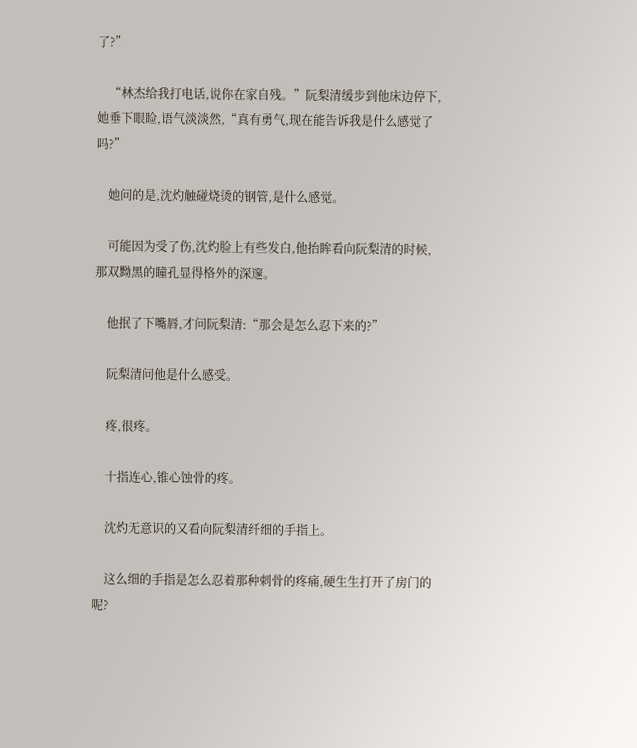了?”

    “林杰给我打电话,说你在家自残。”阮梨清缓步到他床边停下,她垂下眼睑,语气淡淡然,“真有勇气,现在能告诉我是什么感觉了吗?”

    她问的是,沈灼触碰烧烫的钢管,是什么感觉。

    可能因为受了伤,沈灼脸上有些发白,他抬眸看向阮梨清的时候,那双黝黑的瞳孔显得格外的深邃。

    他抿了下嘴唇,才问阮梨清:“那会是怎么忍下来的?”

    阮梨清问他是什么感受。

    疼,很疼。

    十指连心,锥心蚀骨的疼。

    沈灼无意识的又看向阮梨清纤细的手指上。

    这么细的手指是怎么忍着那种刺骨的疼痛,硬生生打开了房门的呢?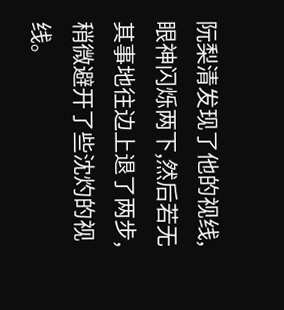阮梨清发现了他的视线,眼神闪烁两下,然后若无其事地往边上退了两步,稍微避开了些沈灼的视线。